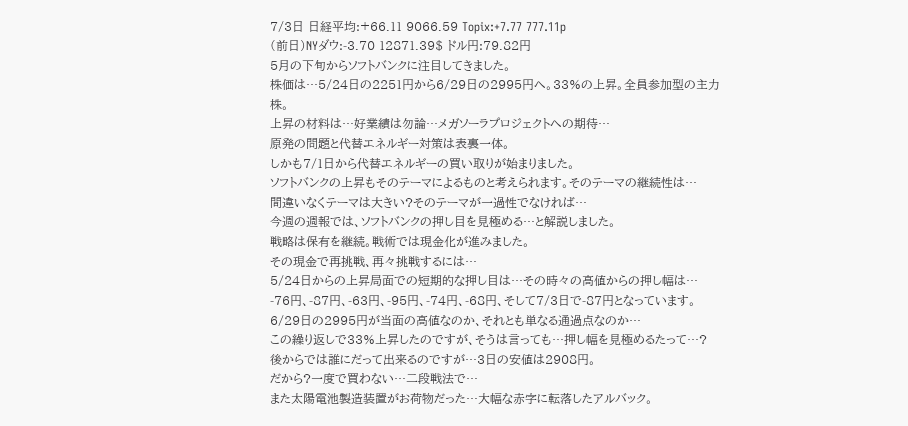7/3日 日経平均:+66.11 9066.59 Topix:+7.77 777.11p
(前日)NYダウ:-3.70 12871.39$ ドル円:79.82円
5月の下旬からソフトバンクに注目してきました。
株価は…5/24日の2251円から6/29日の2995円へ。33%の上昇。全員参加型の主力株。
上昇の材料は…好業績は勿論…メガソーラプロジェクトへの期待…
原発の問題と代替エネルギー対策は表裏一体。
しかも7/1日から代替エネルギーの買い取りが始まりました。
ソフトバンクの上昇もそのテーマによるものと考えられます。そのテーマの継続性は…
間違いなくテーマは大きい?そのテーマが一過性でなければ…
今週の週報では、ソフトバンクの押し目を見極める…と解説しました。
戦略は保有を継続。戦術では現金化が進みました。
その現金で再挑戦、再々挑戦するには…
5/24日からの上昇局面での短期的な押し目は…その時々の高値からの押し幅は…
-76円、-87円、-63円、-95円、-74円、-68円、そして7/3日で-87円となっています。
6/29日の2995円が当面の高値なのか、それとも単なる通過点なのか…
この繰り返しで33%上昇したのですが、そうは言っても…押し幅を見極めるたって…?
後からでは誰にだって出来るのですが…3日の安値は2908円。
だから?一度で買わない…二段戦法で…
また太陽電池製造装置がお荷物だった…大幅な赤字に転落したアルバック。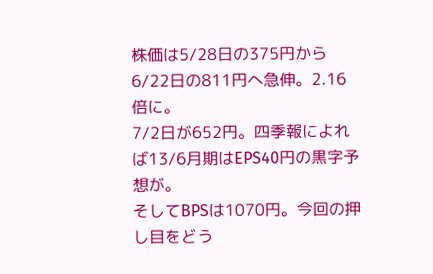株価は5/28日の375円から6/22日の811円へ急伸。2.16倍に。
7/2日が652円。四季報によれば13/6月期はEPS40円の黒字予想が。
そしてBPSは1070円。今回の押し目をどう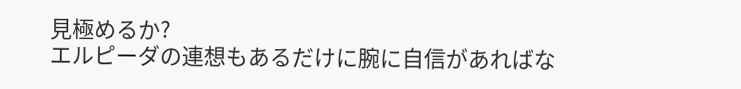見極めるか?
エルピーダの連想もあるだけに腕に自信があればな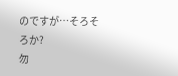のですが…そろそろか?
勿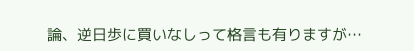論、逆日歩に買いなしって格言も有りますが…